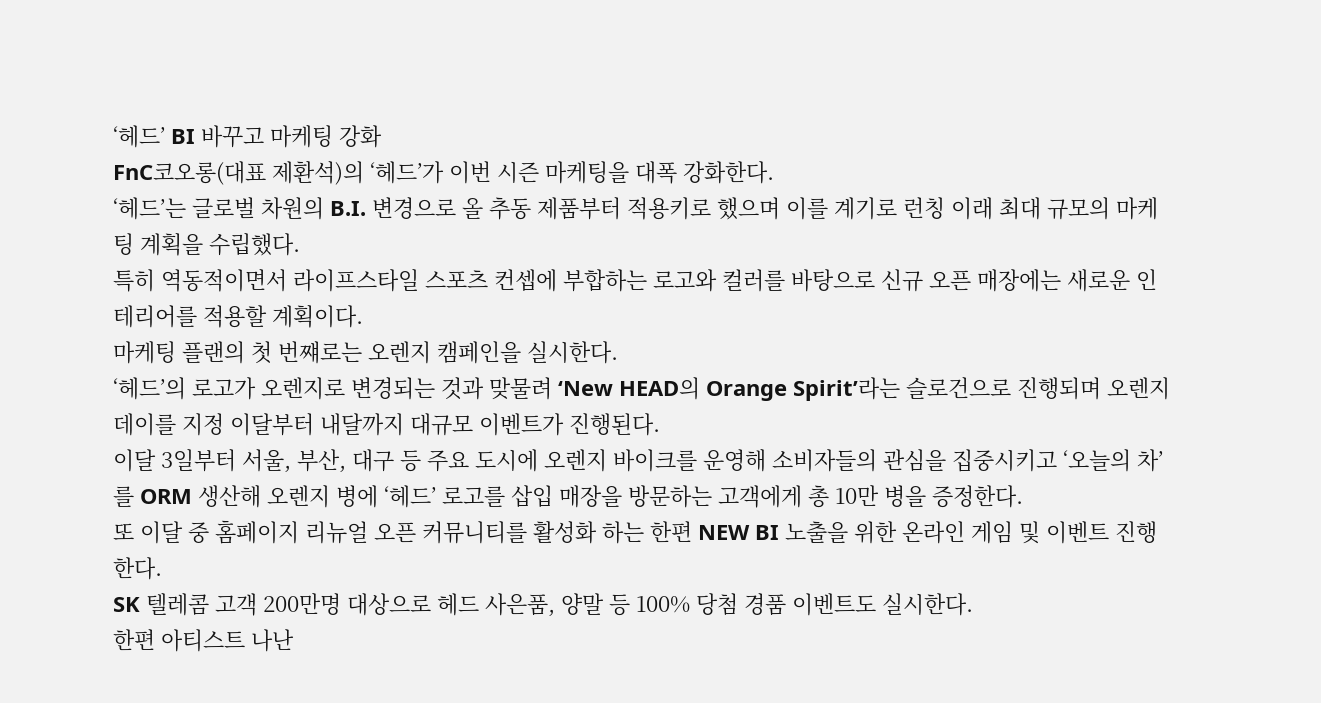‘헤드’ BI 바꾸고 마케팅 강화
FnC코오롱(대표 제환석)의 ‘헤드’가 이번 시즌 마케팅을 대폭 강화한다.
‘헤드’는 글로벌 차원의 B.I. 변경으로 올 추동 제품부터 적용키로 했으며 이를 계기로 런칭 이래 최대 규모의 마케팅 계획을 수립했다.
특히 역동적이면서 라이프스타일 스포츠 컨셉에 부합하는 로고와 컬러를 바탕으로 신규 오픈 매장에는 새로운 인테리어를 적용할 계획이다.
마케팅 플랜의 첫 번쨰로는 오렌지 캠페인을 실시한다.
‘헤드’의 로고가 오렌지로 변경되는 것과 맞물려 ‘New HEAD의 Orange Spirit’라는 슬로건으로 진행되며 오렌지 데이를 지정 이달부터 내달까지 대규모 이벤트가 진행된다.
이달 3일부터 서울, 부산, 대구 등 주요 도시에 오렌지 바이크를 운영해 소비자들의 관심을 집중시키고 ‘오늘의 차’를 ORM 생산해 오렌지 병에 ‘헤드’ 로고를 삽입 매장을 방문하는 고객에게 총 10만 병을 증정한다.
또 이달 중 홈페이지 리뉴얼 오픈 커뮤니티를 활성화 하는 한편 NEW BI 노출을 위한 온라인 게임 및 이벤트 진행한다.
SK 텔레콤 고객 200만명 대상으로 헤드 사은품, 양말 등 100% 당첨 경품 이벤트도 실시한다.
한편 아티스트 나난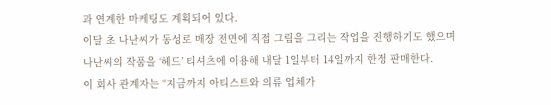과 연계한 마케팅도 계획되어 있다.
이달 초 나난씨가 동성로 매장 전면에 직접 그림을 그리는 작업을 진행하기도 했으며 나난씨의 작품을 ‘헤드’ 티셔츠에 이용해 내달 1일부터 14일까지 한정 판매한다.
이 회사 관계자는 “지금까지 아티스트와 의류 업체가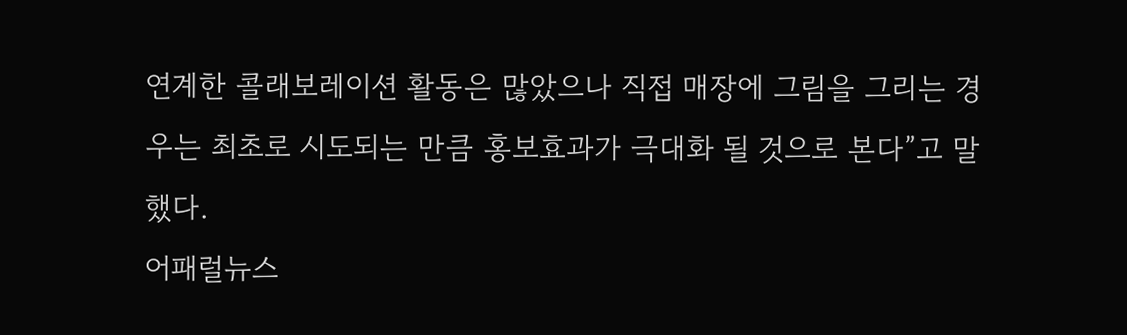연계한 콜래보레이션 활동은 많았으나 직접 매장에 그림을 그리는 경우는 최초로 시도되는 만큼 홍보효과가 극대화 될 것으로 본다”고 말했다.
어패럴뉴스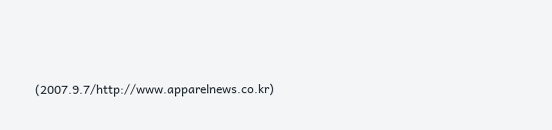(2007.9.7/http://www.apparelnews.co.kr)